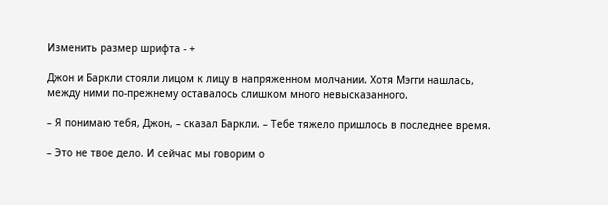Изменить размер шрифта - +

Джон и Баркли стояли лицом к лицу в напряженном молчании. Хотя Мэгги нашлась, между ними по-прежнему оставалось слишком много невысказанного.

– Я понимаю тебя, Джон, – сказал Баркли. – Тебе тяжело пришлось в последнее время.

– Это не твое дело. И сейчас мы говорим о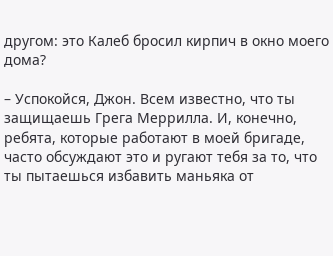другом: это Калеб бросил кирпич в окно моего дома?

– Успокойся, Джон. Всем известно, что ты защищаешь Грега Меррилла. И, конечно, ребята, которые работают в моей бригаде, часто обсуждают это и ругают тебя за то, что ты пытаешься избавить маньяка от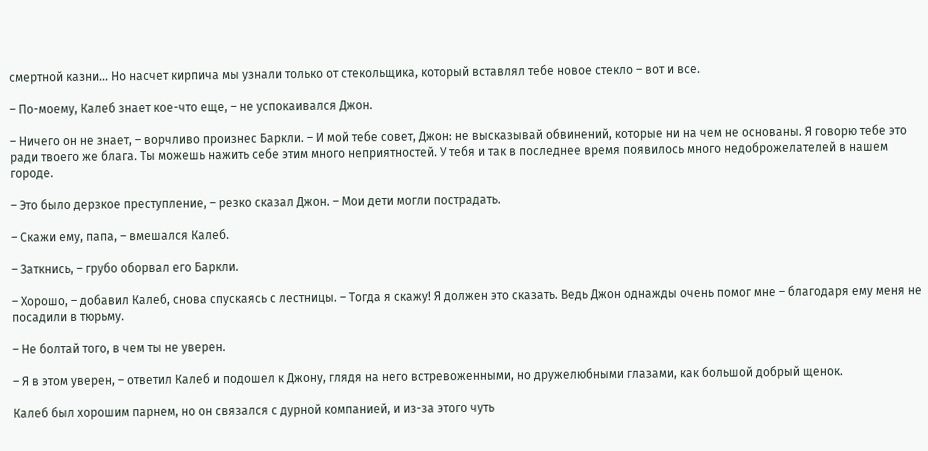смертной казни… Но насчет кирпича мы узнали только от стекольщика, который вставлял тебе новое стекло – вот и все.

– По-моему, Калеб знает кое-что еще, – не успокаивался Джон.

– Ничего он не знает, – ворчливо произнес Баркли. – И мой тебе совет, Джон: не высказывай обвинений, которые ни на чем не основаны. Я говорю тебе это ради твоего же блага. Ты можешь нажить себе этим много неприятностей. У тебя и так в последнее время появилось много недоброжелателей в нашем городе.

– Это было дерзкое преступление, – резко сказал Джон. – Мои дети могли пострадать.

– Скажи ему, папа, – вмешался Калеб.

– Заткнись, – грубо оборвал его Баркли.

– Хорошо, – добавил Калеб, снова спускаясь с лестницы. – Тогда я скажу! Я должен это сказать. Ведь Джон однажды очень помог мне – благодаря ему меня не посадили в тюрьму.

– Не болтай того, в чем ты не уверен.

– Я в этом уверен, – ответил Калеб и подошел к Джону, глядя на него встревоженными, но дружелюбными глазами, как большой добрый щенок.

Калеб был хорошим парнем, но он связался с дурной компанией, и из-за этого чуть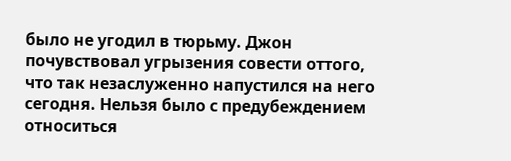было не угодил в тюрьму. Джон почувствовал угрызения совести оттого, что так незаслуженно напустился на него сегодня. Нельзя было с предубеждением относиться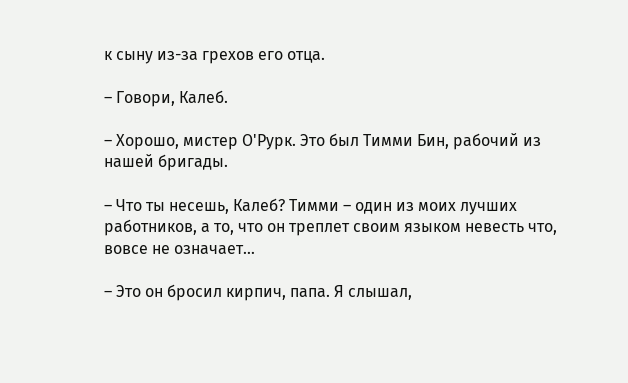к сыну из-за грехов его отца.

– Говори, Калеб.

– Хорошо, мистер О'Рурк. Это был Тимми Бин, рабочий из нашей бригады.

– Что ты несешь, Калеб? Тимми – один из моих лучших работников, а то, что он треплет своим языком невесть что, вовсе не означает…

– Это он бросил кирпич, папа. Я слышал,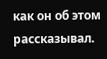как он об этом рассказывал.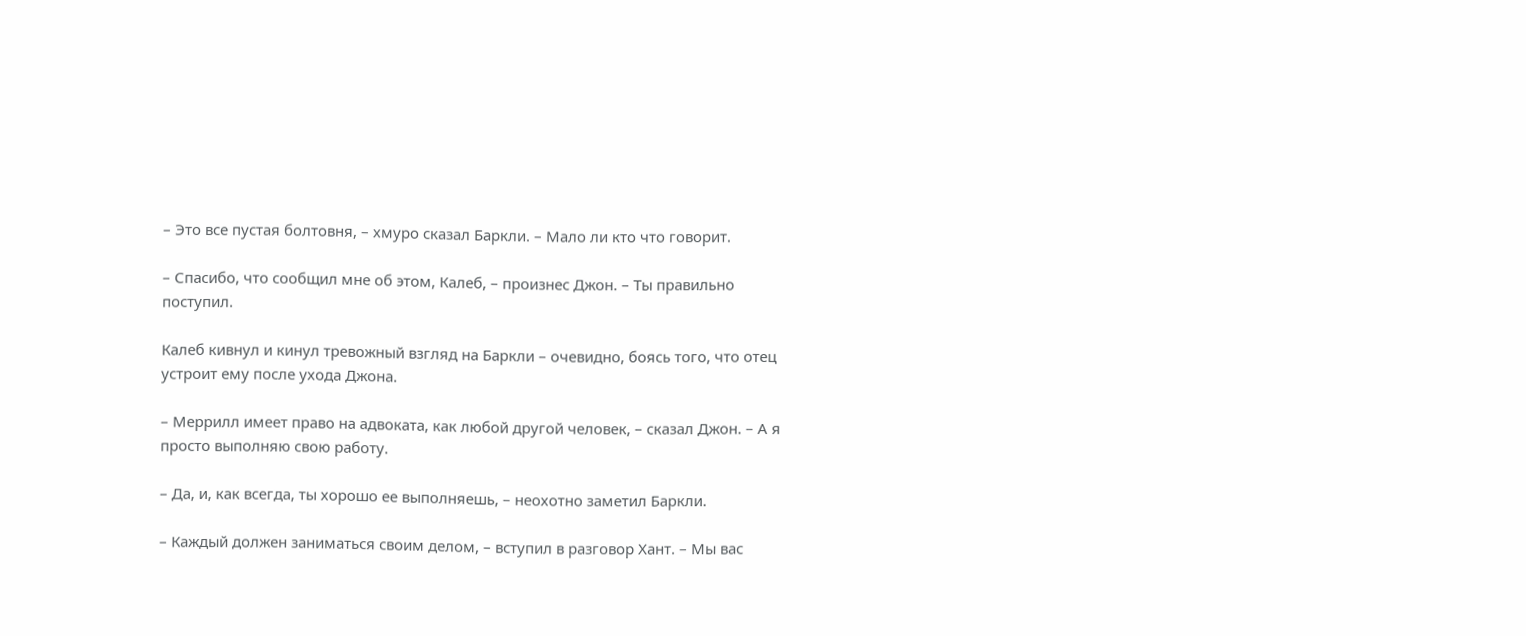– Это все пустая болтовня, – хмуро сказал Баркли. – Мало ли кто что говорит.

– Спасибо, что сообщил мне об этом, Калеб, – произнес Джон. – Ты правильно поступил.

Калеб кивнул и кинул тревожный взгляд на Баркли – очевидно, боясь того, что отец устроит ему после ухода Джона.

– Меррилл имеет право на адвоката, как любой другой человек, – сказал Джон. – А я просто выполняю свою работу.

– Да, и, как всегда, ты хорошо ее выполняешь, – неохотно заметил Баркли.

– Каждый должен заниматься своим делом, – вступил в разговор Хант. – Мы вас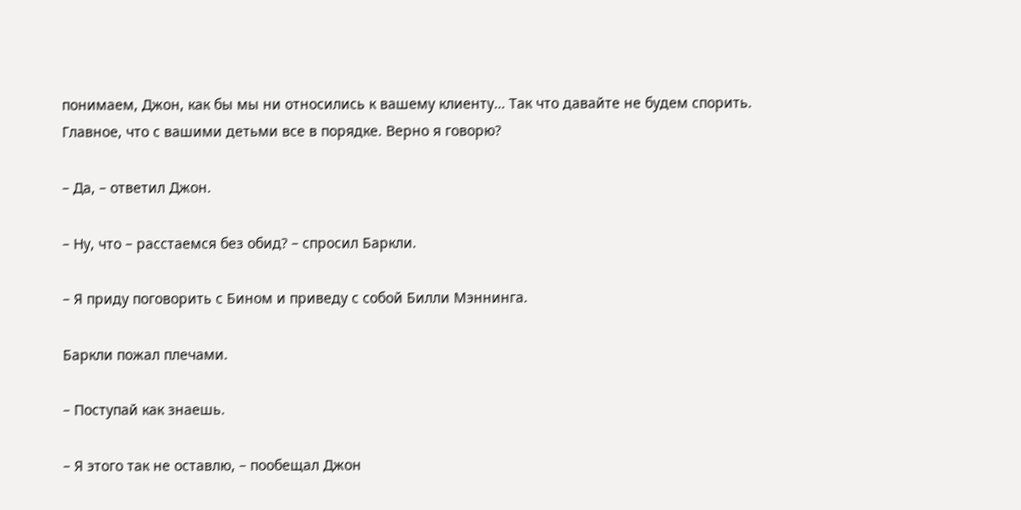понимаем, Джон, как бы мы ни относились к вашему клиенту… Так что давайте не будем спорить. Главное, что с вашими детьми все в порядке. Верно я говорю?

– Да, – ответил Джон.

– Ну, что – расстаемся без обид? – спросил Баркли.

– Я приду поговорить с Бином и приведу с собой Билли Мэннинга.

Баркли пожал плечами.

– Поступай как знаешь.

– Я этого так не оставлю, – пообещал Джон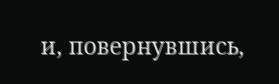и, повернувшись,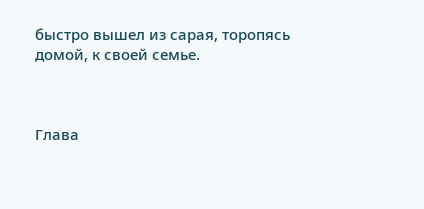быстро вышел из сарая, торопясь домой, к своей семье.



Глава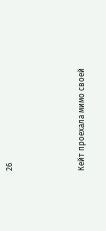26



Кейт проехала мимо своей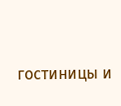гостиницы и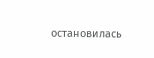остановилась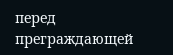перед преграждающей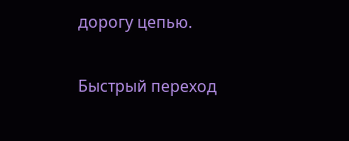дорогу цепью.

Быстрый переход